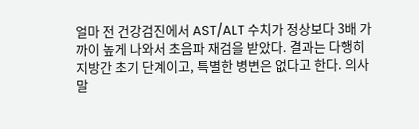얼마 전 건강검진에서 AST/ALT 수치가 정상보다 3배 가까이 높게 나와서 초음파 재검을 받았다. 결과는 다행히 지방간 초기 단계이고, 특별한 병변은 없다고 한다. 의사 말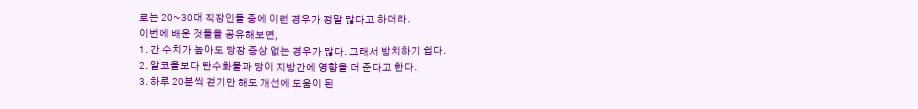로는 20~30대 직장인들 중에 이런 경우가 정말 많다고 하더라.
이번에 배운 것들을 공유해보면,
1. 간 수치가 높아도 당장 증상 없는 경우가 많다. 그래서 방치하기 쉽다.
2. 알코올보다 탄수화물과 당이 지방간에 영향을 더 준다고 한다.
3. 하루 20분씩 걷기만 해도 개선에 도움이 된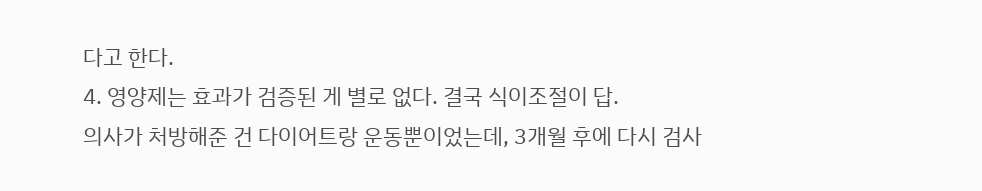다고 한다.
4. 영양제는 효과가 검증된 게 별로 없다. 결국 식이조절이 답.
의사가 처방해준 건 다이어트랑 운동뿐이었는데, 3개월 후에 다시 검사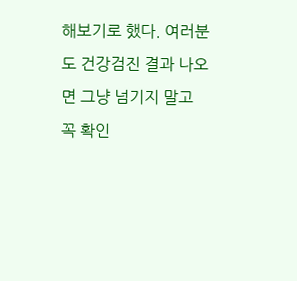해보기로 했다. 여러분도 건강검진 결과 나오면 그냥 넘기지 말고 꼭 확인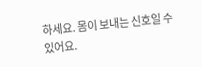하세요. 몸이 보내는 신호일 수 있어요.